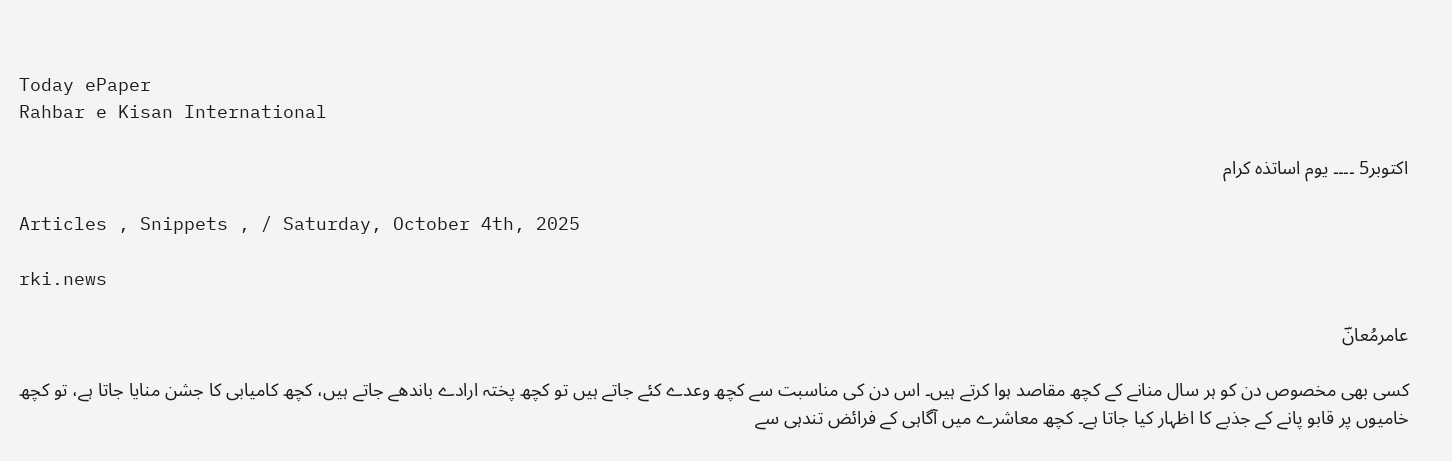Today ePaper
Rahbar e Kisan International

اکتوبر5 ۔۔۔۔ یوم اساتذہ کرام

Articles , Snippets , / Saturday, October 4th, 2025

rki.news

عامرمُعانؔ

کسی بھی مخصوص دن کو ہر سال منانے کے کچھ مقاصد ہوا کرتے ہیں۔ اس دن کی مناسبت سے کچھ وعدے کئے جاتے ہیں تو کچھ پختہ ارادے باندھے جاتے ہیں، کچھ کامیابی کا جشن منایا جاتا ہے، تو کچھ خامیوں پر قابو پانے کے جذبے کا اظہار کیا جاتا ہے۔ کچھ معاشرے میں آگاہی کے فرائض تندہی سے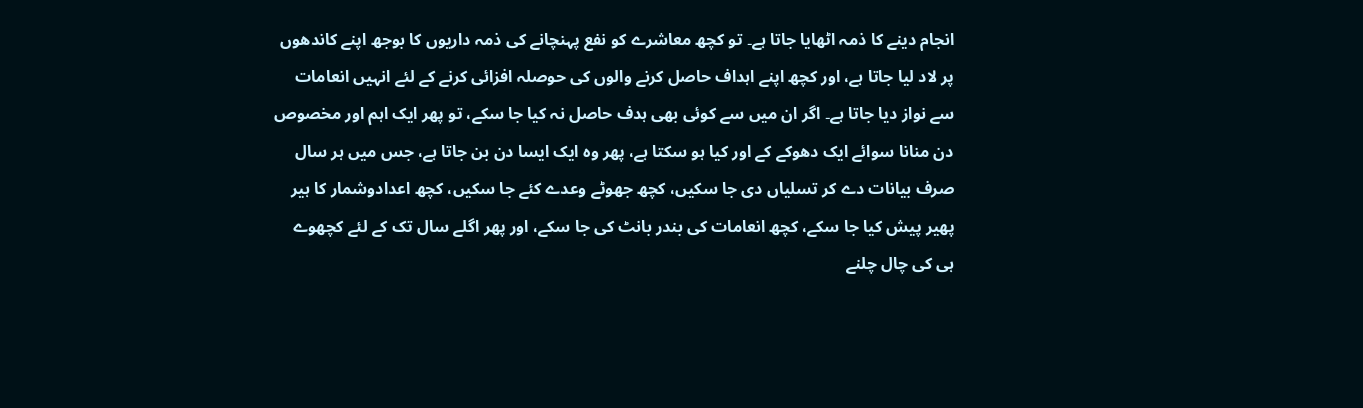انجام دینے کا ذمہ اٹھایا جاتا ہے۔ تو کچھ معاشرے کو نفع پہنچانے کی ذمہ داریوں کا بوجھ اپنے کاندھوں پر لاد لیا جاتا ہے، اور کچھ اپنے اہداف حاصل کرنے والوں کی حوصلہ افزائی کرنے کے لئے انہیں انعامات سے نواز دیا جاتا ہے۔ اگر ان میں سے کوئی بھی ہدف حاصل نہ کیا جا سکے، تو پھر ایک اہم اور مخصوص دن منانا سوائے ایک دھوکے کے اور کیا ہو سکتا ہے، پھر وہ ایک ایسا دن بن جاتا ہے، جس میں ہر سال صرف بیانات دے کر تسلیاں دی جا سکیں، کچھ جھوٹے وعدے کئے جا سکیں، کچھ اعدادوشمار کا ہیر پھیر پیش کیا جا سکے، کچھ انعامات کی بندر بانٹ کی جا سکے، اور پھر اگلے سال تک کے لئے کچھوے ہی کی چال چلنے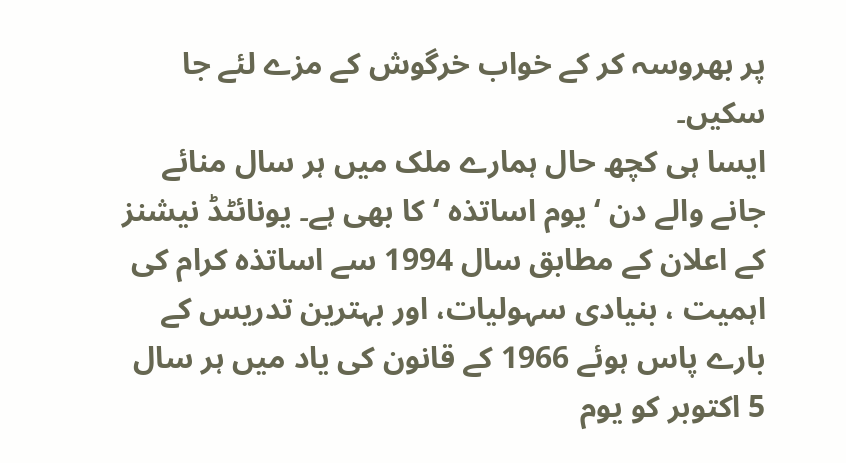پر بھروسہ کر کے خواب خرگوش کے مزے لئے جا سکیں۔
ایسا ہی کچھ حال ہمارے ملک میں ہر سال منائے جانے والے دن ‘ یوم اساتذہ ‘ کا بھی ہے۔ یونائٹڈ نیشنز کے اعلان کے مطابق سال 1994 سے اساتذہ کرام کی اہمیت ، بنیادی سہولیات، اور بہترین تدریس کے بارے پاس ہوئے 1966 کے قانون کی یاد میں ہر سال 5 اکتوبر کو یوم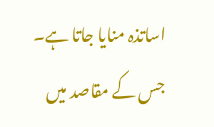اساتذہ منایا جاتا ہے۔ جس کے مقاصد میں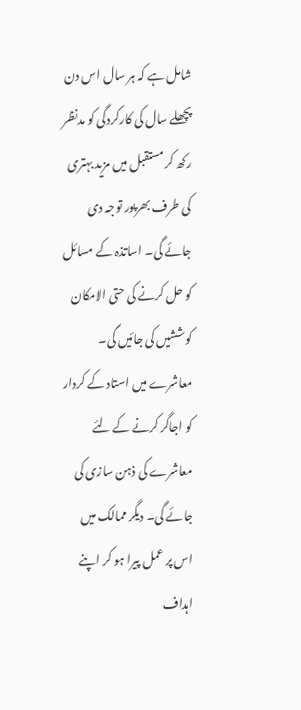شامل ہے کہ ہر سال اس دن پچھلے سال کی کارکردگی کو مدنظر رکھ کر مستقبل میں مزید بہتری کی طرف بھرپور توجہ دی جائے گی۔ اساتذہ کے مسائل کو حل کرنے کی حتی الامکان کوششیں کی جائیں گی۔ معاشرے میں استاد کے کردار کو اجاگر کرنے کے لئے معاشرے کی ذہن سازی کی جائے گی۔ دیگر ممالک میں اس پر عمل پیرا ہو کر اپنے اہداف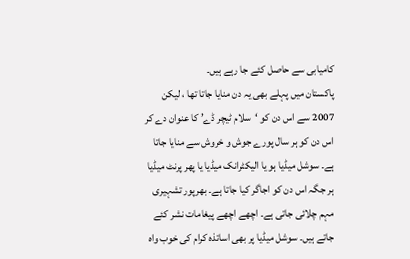کامیابی سے حاصل کئے جا رہے ہیں۔
پاکستان میں پہلے بھی یہ دن منایا جاتا تھا ، لیکن 2007 سے اس دن کو ‘سلام ٹیچر ڈے’ کا عنوان دے کر اس دن کو ہر سال پورے جوش و خروش سے منایا جاتا ہے۔ سوشل میڈیا ہو یا الیکٹرانک میڈیا یا پھر پرنٹ میڈیا ہر جگہ اس دن کو اجاگر کیا جاتا ہے۔ بھرپور تشہیری مہم چلائی جاتی ہے۔ اچھے اچھے پیغامات نشر کئے جاتے ہیں۔ سوشل میڈیا پر بھی اساتذہ کرام کی خوب واہ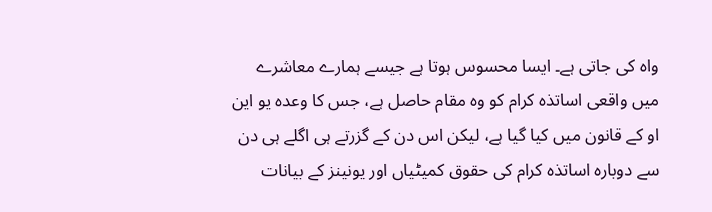واہ کی جاتی ہے۔ ایسا محسوس ہوتا ہے جیسے ہمارے معاشرے میں واقعی اساتذہ کرام کو وہ مقام حاصل ہے، جس کا وعدہ یو این او کے قانون میں کیا گیا ہے، لیکن اس دن کے گزرتے ہی اگلے ہی دن سے دوبارہ اساتذہ کرام کی حقوق کمیٹیاں اور یونینز کے بیانات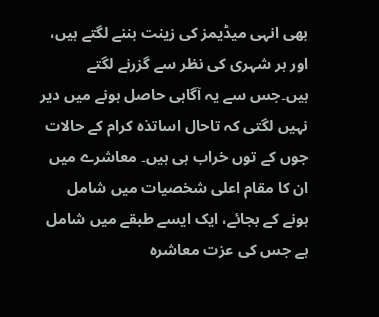بھی انہی میڈیمز کی زینت بننے لگتے ہیں، اور ہر شہری کی نظر سے گزرنے لگتے ہیں۔جس سے یہ آگاہی حاصل ہونے میں دیر نہیں لگتی کہ تاحال اساتذہ کرام کے حالات جوں کے توں خراب ہی ہیں۔ معاشرے میں ان کا مقام اعلی شخصیات میں شامل ہونے کے بجائے، ایک ایسے طبقے میں شامل ہے جس کی عزت معاشرہ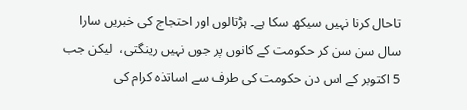تاحال کرنا نہیں سیکھ سکا ہے۔ ہڑتالوں اور احتجاج کی خبریں سارا سال سن سن کر حکومت کے کانوں پر جوں نہیں رینگتی،  لیکن جب 5 اکتوبر کے اس دن حکومت کی طرف سے اساتذہ کرام کی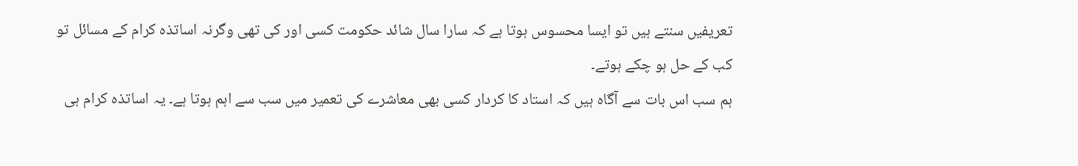تعریفیں سنتے ہیں تو ایسا محسوس ہوتا ہے کہ سارا سال شائد حکومت کسی اور کی تھی وگرنہ اساتذہ کرام کے مسائل تو کب کے حل ہو چکے ہوتے۔
ہم سب اس بات سے آگاہ ہیں کہ استاد کا کردار کسی بھی معاشرے کی تعمیر میں سب سے اہم ہوتا ہے۔ یہ اساتذہ کرام ہی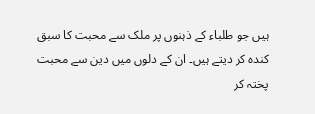ہیں جو طلباء کے ذہنوں پر ملک سے محبت کا سبق کندہ کر دیتے ہیں۔ ان کے دلوں میں دین سے محبت پختہ کر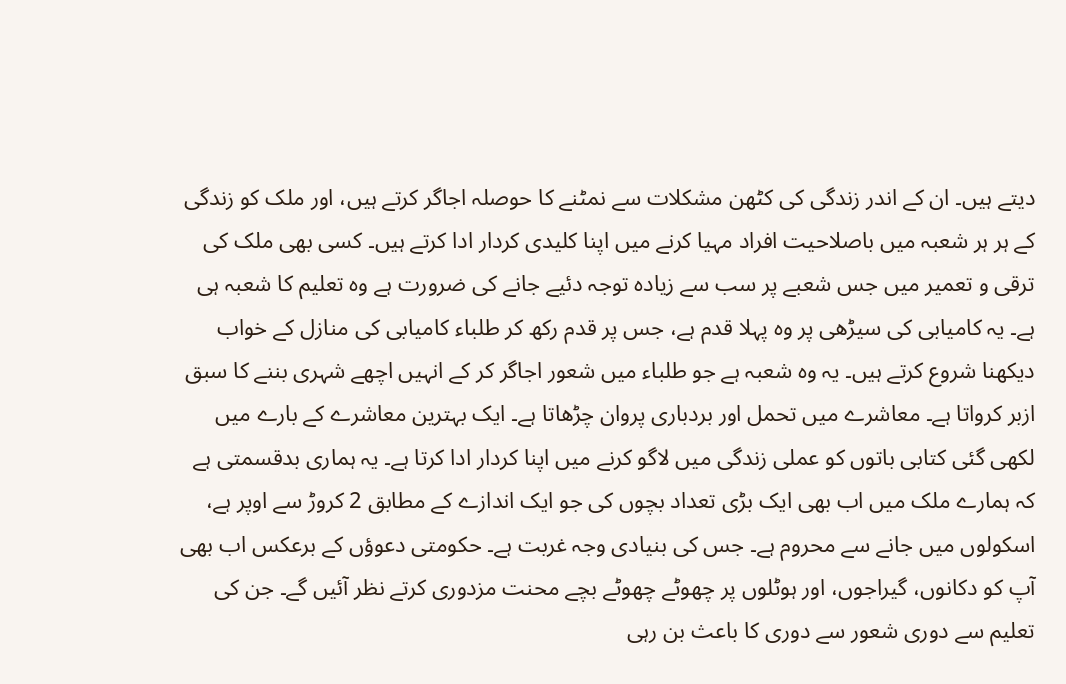دیتے ہیں۔ ان کے اندر زندگی کی کٹھن مشکلات سے نمٹنے کا حوصلہ اجاگر کرتے ہیں، اور ملک کو زندگی کے ہر ہر شعبہ میں باصلاحیت افراد مہیا کرنے میں اپنا کلیدی کردار ادا کرتے ہیں۔ کسی بھی ملک کی ترقی و تعمیر میں جس شعبے پر سب سے زیادہ توجہ دئیے جانے کی ضرورت ہے وہ تعلیم کا شعبہ ہی ہے۔ یہ کامیابی کی سیڑھی پر وہ پہلا قدم ہے، جس پر قدم رکھ کر طلباء کامیابی کی منازل کے خواب دیکھنا شروع کرتے ہیں۔ یہ وہ شعبہ ہے جو طلباء میں شعور اجاگر کر کے انہیں اچھے شہری بننے کا سبق ازبر کرواتا ہے۔ معاشرے میں تحمل اور بردباری پروان چڑھاتا ہے۔ ایک بہترین معاشرے کے بارے میں لکھی گئی کتابی باتوں کو عملی زندگی میں لاگو کرنے میں اپنا کردار ادا کرتا ہے۔ یہ ہماری بدقسمتی ہے کہ ہمارے ملک میں اب بھی ایک بڑی تعداد بچوں کی جو ایک اندازے کے مطابق 2 کروڑ سے اوپر ہے، اسکولوں میں جانے سے محروم ہے۔ جس کی بنیادی وجہ غربت ہے۔ حکومتی دعوؤں کے برعکس اب بھی آپ کو دکانوں، گیراجوں، اور ہوٹلوں پر چھوٹے چھوٹے بچے محنت مزدوری کرتے نظر آئیں گے۔ جن کی تعلیم سے دوری شعور سے دوری کا باعث بن رہی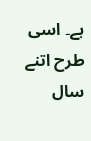ہے۔ اسی طرح اتنے سال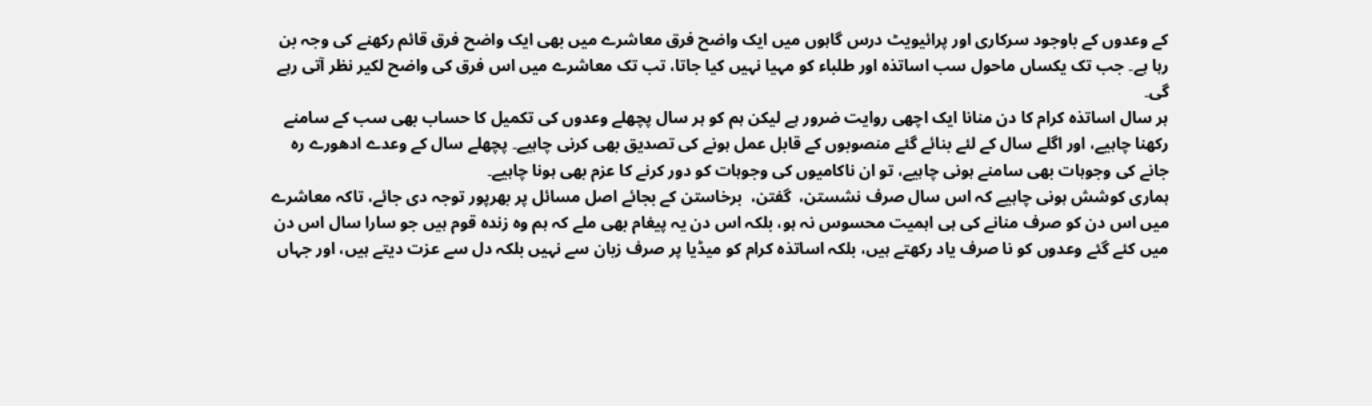کے وعدوں کے باوجود سرکاری اور پرائیویٹ درس گاہوں میں ایک واضح فرق معاشرے میں بھی ایک واضح فرق قائم رکھنے کی وجہ بن رہا ہے۔ جب تک یکساں ماحول سب اساتذہ اور طلباء کو مہیا نہیں کیا جاتا، تب تک معاشرے میں اس فرق کی واضح لکیر نظر آتی رہے گی۔
ہر سال اساتذہ کرام کا دن منانا ایک اچھی روایت ضرور ہے لیکن ہم کو ہر سال پچھلے وعدوں کی تکمیل کا حساب بھی سب کے سامنے رکھنا چاہیے، اور اگلے سال کے لئے بنائے گئے منصوبوں کے قابل عمل ہونے کی تصدیق بھی کرنی چاہیے۔ پچھلے سال کے وعدے ادھورے رہ جانے کی وجوہات بھی سامنے ہونی چاہیے، تو ان ناکامیوں کی وجوہات کو دور کرنے کا عزم بھی ہونا چاہیے۔
ہماری کوشش ہونی چاہیے کہ اس سال صرف نشستن،  گفتن،  برخاستن کے بجائے اصل مسائل پر بھرپور توجہ دی جائے، تاکہ معاشرے میں اس دن کو صرف منانے کی ہی اہمیت محسوس نہ ہو، بلکہ اس دن یہ پیغام بھی ملے کہ ہم وہ زندہ قوم ہیں جو سارا سال اس دن میں کئے گئے وعدوں کو نا صرف یاد رکھتے ہیں، بلکہ اساتذہ کرام کو میڈیا پر صرف زبان سے نہیں بلکہ دل سے عزت دیتے ہیں، اور جہاں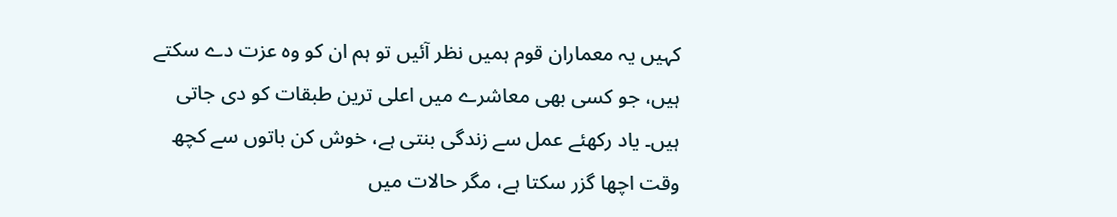کہیں یہ معماران قوم ہمیں نظر آئیں تو ہم ان کو وہ عزت دے سکتے ہیں، جو کسی بھی معاشرے میں اعلی ترین طبقات کو دی جاتی ہیں۔ یاد رکھئے عمل سے زندگی بنتی ہے، خوش کن باتوں سے کچھ وقت اچھا گزر سکتا ہے، مگر حالات میں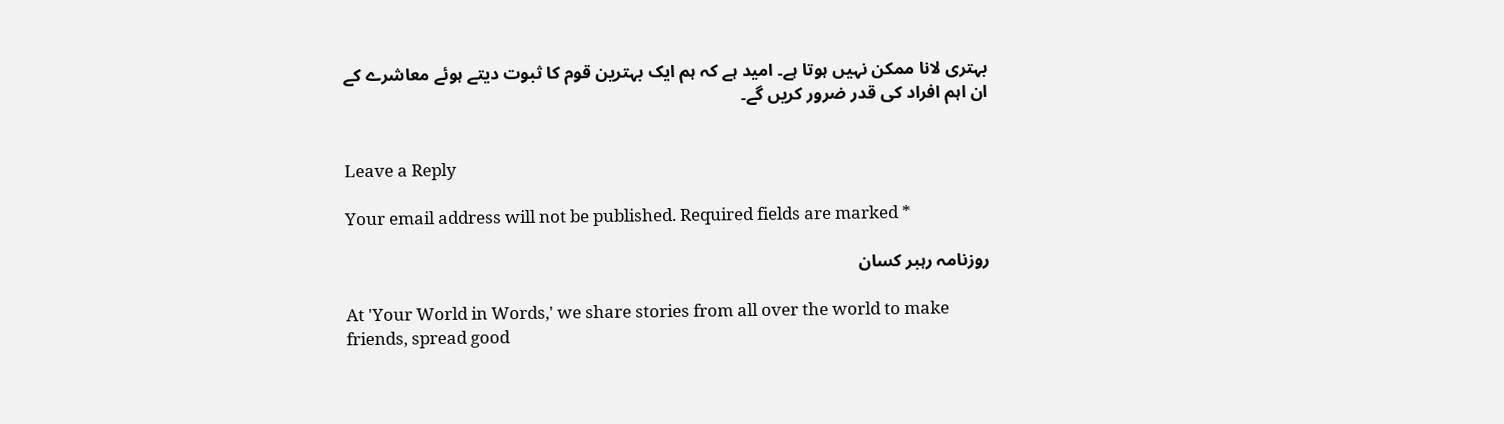بہتری لانا ممکن نہیں ہوتا ہے۔ امید ہے کہ ہم ایک بہترین قوم کا ثبوت دیتے ہوئے معاشرے کے ان اہم افراد کی قدر ضرور کریں گے۔


Leave a Reply

Your email address will not be published. Required fields are marked *

روزنامہ رہبر کسان

At 'Your World in Words,' we share stories from all over the world to make friends, spread good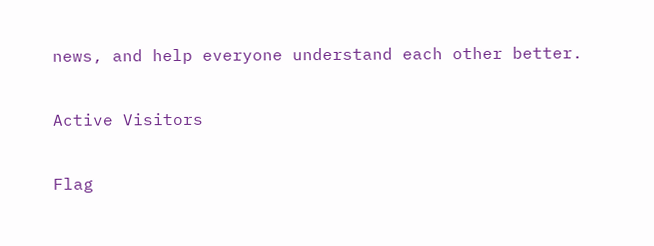news, and help everyone understand each other better.

Active Visitors

Flag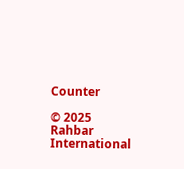Counter

© 2025
Rahbar International